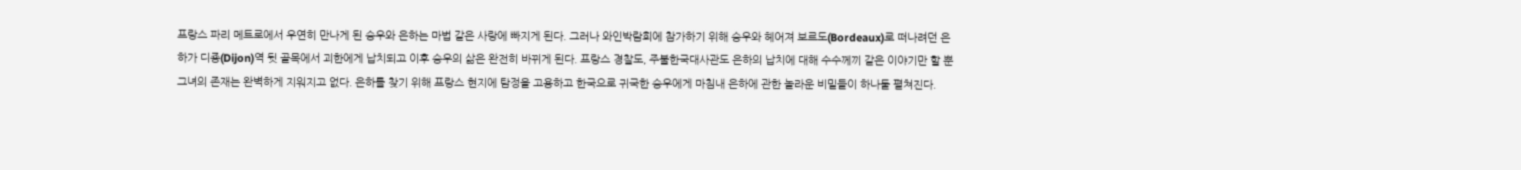프랑스 파리 메트로에서 우연히 만나게 된 승우와 은하는 마법 같은 사랑에 빠지게 된다. 그러나 와인박람회에 참가하기 위해 승우와 헤어져 보르도(Bordeaux)로 떠나려던 은하가 디죵(Dijon)역 뒷 골목에서 괴한에게 납치되고 이후 승우의 삶은 완전히 바뀌게 된다. 프랑스 경찰도, 주불한국대사관도 은하의 납치에 대해 수수께끼 같은 이야기만 할 뿐 그녀의 존재는 완벽하게 지워지고 없다. 은하를 찾기 위해 프랑스 현지에 탐정을 고용하고 한국으로 귀국한 승우에게 마침내 은하에 관한 놀라운 비밀들이 하나둘 펼쳐진다.